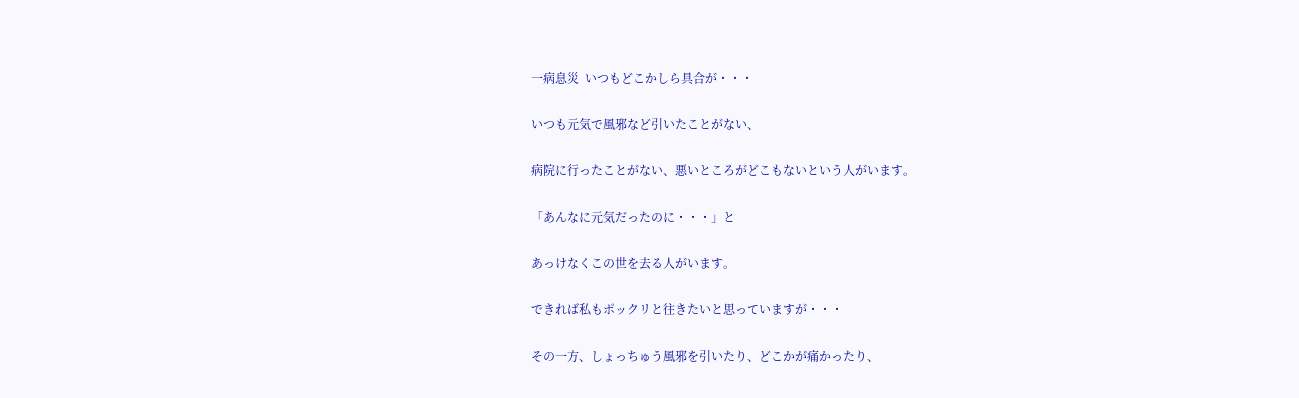一病息災  いつもどこかしら具合が・・・

いつも元気で風邪など引いたことがない、

病院に行ったことがない、悪いところがどこもないという人がいます。

「あんなに元気だったのに・・・」と

あっけなくこの世を去る人がいます。

できれば私もポックリと往きたいと思っていますが・・・

その一方、しょっちゅう風邪を引いたり、どこかが痛かったり、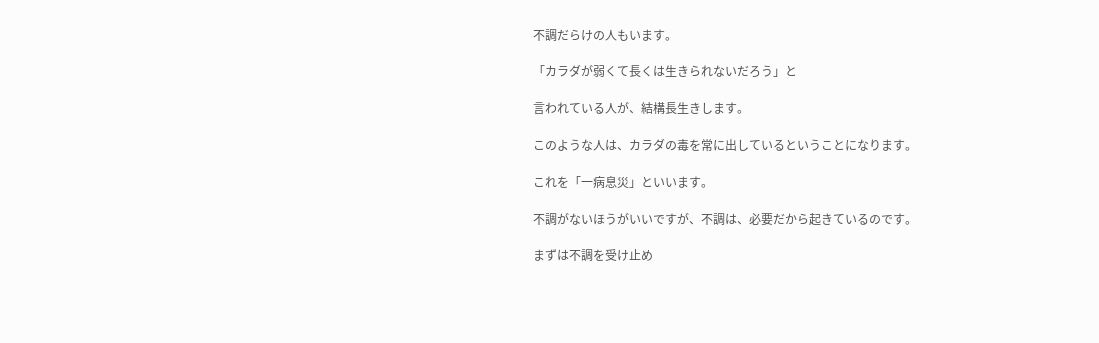不調だらけの人もいます。

「カラダが弱くて長くは生きられないだろう」と

言われている人が、結構長生きします。

このような人は、カラダの毒を常に出しているということになります。

これを「一病息災」といいます。

不調がないほうがいいですが、不調は、必要だから起きているのです。

まずは不調を受け止め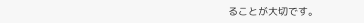ることが大切です。